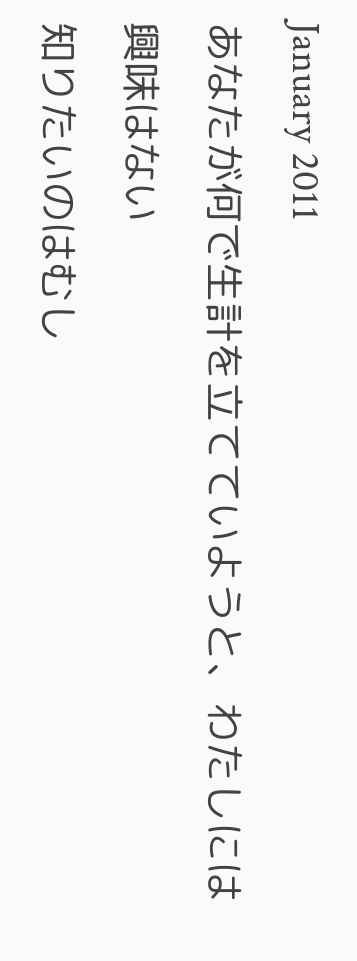January 2011
あなたが何で生計を立てていようと、わたしには興味はない
知りたいのはむし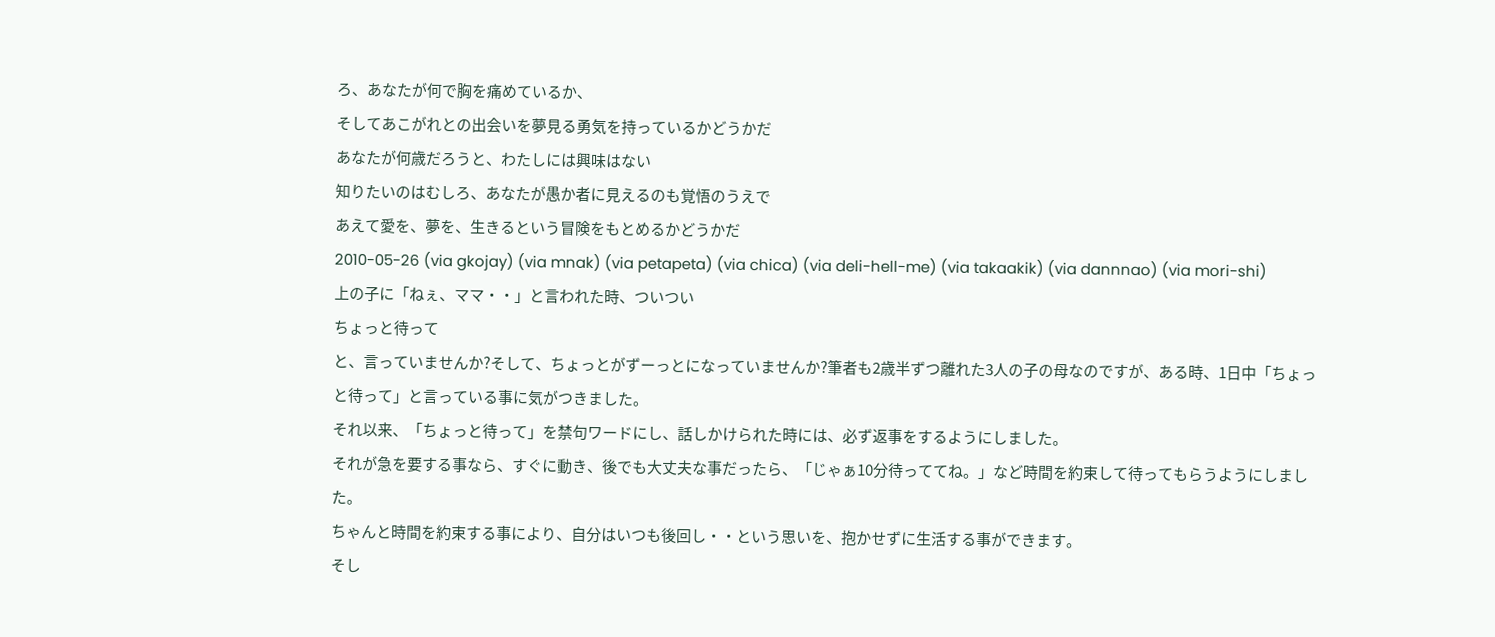ろ、あなたが何で胸を痛めているか、
そしてあこがれとの出会いを夢見る勇気を持っているかどうかだ
あなたが何歳だろうと、わたしには興味はない
知りたいのはむしろ、あなたが愚か者に見えるのも覚悟のうえで
あえて愛を、夢を、生きるという冒険をもとめるかどうかだ
2010-05-26 (via gkojay) (via mnak) (via petapeta) (via chica) (via deli-hell-me) (via takaakik) (via dannnao) (via mori-shi)
上の子に「ねぇ、ママ・・」と言われた時、ついつい
ちょっと待って
と、言っていませんか?そして、ちょっとがずーっとになっていませんか?筆者も2歳半ずつ離れた3人の子の母なのですが、ある時、1日中「ちょっと待って」と言っている事に気がつきました。
それ以来、「ちょっと待って」を禁句ワードにし、話しかけられた時には、必ず返事をするようにしました。
それが急を要する事なら、すぐに動き、後でも大丈夫な事だったら、「じゃぁ10分待っててね。」など時間を約束して待ってもらうようにしました。
ちゃんと時間を約束する事により、自分はいつも後回し・・という思いを、抱かせずに生活する事ができます。
そし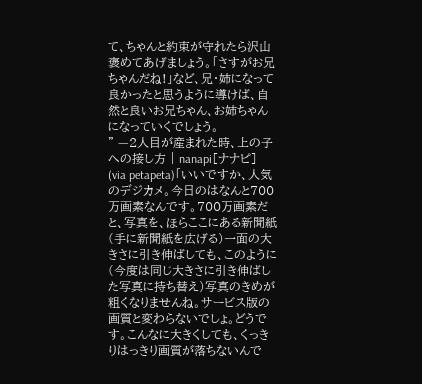て、ちゃんと約束が守れたら沢山褒めてあげましょう。「さすがお兄ちゃんだね!」など、兄・姉になって良かったと思うように導けば、自然と良いお兄ちゃん、お姉ちゃんになっていくでしょう。
” —2人目が産まれた時、上の子への接し方 | nanapi[ナナピ] (via petapeta)「いいですか、人気のデジカメ。今日のはなんと700万画素なんです。700万画素だと、写真を、ほらここにある新聞紙(手に新聞紙を広げる)一面の大きさに引き伸ばしても、このように(今度は同じ大きさに引き伸ばした写真に持ち替え)写真のきめが粗くなりませんね。サービス版の画質と変わらないでしょ。どうです。こんなに大きくしても、くっきりはっきり画質が落ちないんで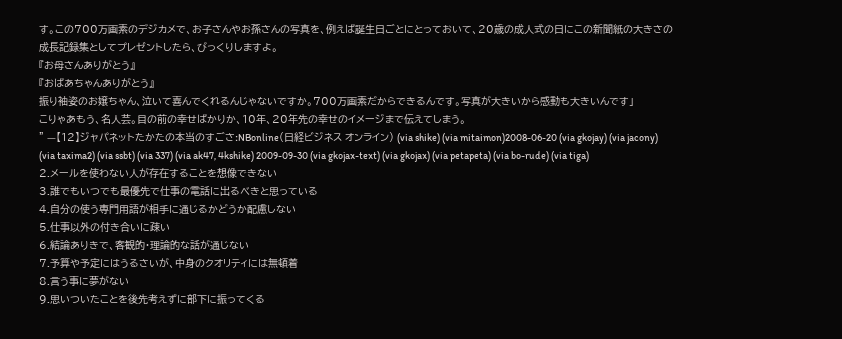す。この700万画素のデジカメで、お子さんやお孫さんの写真を、例えば誕生日ごとにとっておいて、20歳の成人式の日にこの新聞紙の大きさの成長記録集としてプレゼントしたら、びっくりしますよ。
『お母さんありがとう』
『おばあちゃんありがとう』
振り袖姿のお嬢ちゃん、泣いて喜んでくれるんじゃないですか。700万画素だからできるんです。写真が大きいから感動も大きいんです」
こりゃあもう、名人芸。目の前の幸せばかりか、10年、20年先の幸せのイメージまで伝えてしまう。
” —【12】ジャパネットたかたの本当のすごさ:NBonline(日経ビジネス オンライン) (via shike) (via mitaimon)2008-06-20 (via gkojay) (via jacony) (via taxima2) (via ssbt) (via 337) (via ak47, 4kshike) 2009-09-30 (via gkojax-text) (via gkojax) (via petapeta) (via bo-rude) (via tiga)
2.メールを使わない人が存在することを想像できない
3.誰でもいつでも最優先で仕事の電話に出るべきと思っている
4.自分の使う専門用語が相手に通じるかどうか配慮しない
5.仕事以外の付き合いに疎い
6.結論ありきで、客観的・理論的な話が通じない
7.予算や予定にはうるさいが、中身のクオリティには無頓着
8.言う事に夢がない
9.思いついたことを後先考えずに部下に振ってくる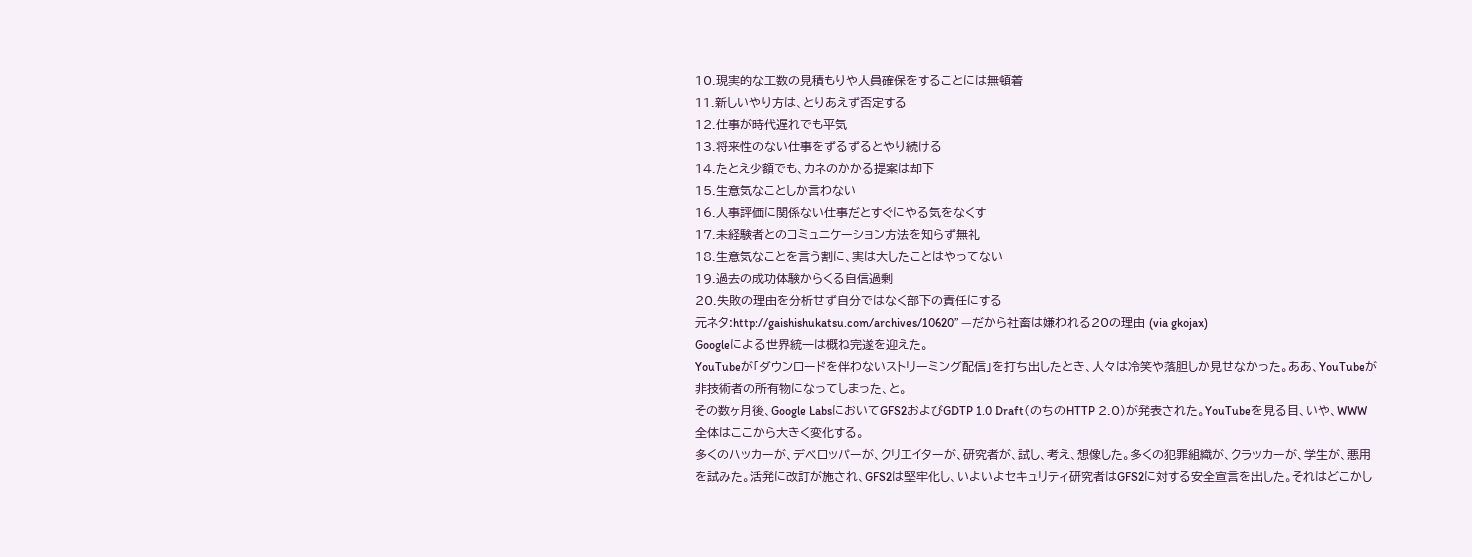10.現実的な工数の見積もりや人員確保をすることには無頓着
11.新しいやり方は、とりあえず否定する
12.仕事が時代遅れでも平気
13.将来性のない仕事をずるずるとやり続ける
14.たとえ少額でも、カネのかかる提案は却下
15.生意気なことしか言わない
16.人事評価に関係ない仕事だとすぐにやる気をなくす
17.未経験者とのコミュニケーション方法を知らず無礼
18.生意気なことを言う割に、実は大したことはやってない
19.過去の成功体験からくる自信過剰
20.失敗の理由を分析せず自分ではなく部下の責任にする
元ネタ:http://gaishishukatsu.com/archives/10620” —だから社畜は嫌われる20の理由 (via gkojax)
Googleによる世界統一は概ね完遂を迎えた。
YouTubeが「ダウンロードを伴わないストリーミング配信」を打ち出したとき、人々は冷笑や落胆しか見せなかった。ああ、YouTubeが非技術者の所有物になってしまった、と。
その数ヶ月後、Google LabsにおいてGFS2およびGDTP 1.0 Draft(のちのHTTP 2.0)が発表された。YouTubeを見る目、いや、WWW全体はここから大きく変化する。
多くのハッカーが、デベロッパーが、クリエイターが、研究者が、試し、考え、想像した。多くの犯罪組織が、クラッカーが、学生が、悪用を試みた。活発に改訂が施され、GFS2は堅牢化し、いよいよセキュリティ研究者はGFS2に対する安全宣言を出した。それはどこかし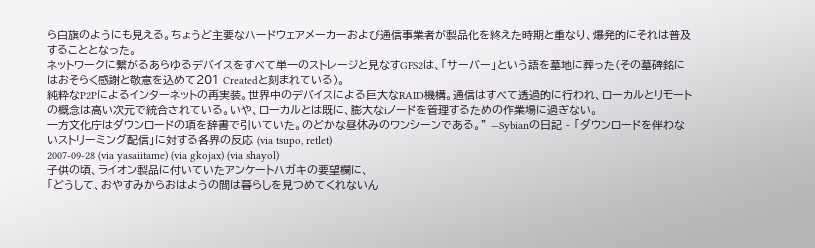ら白旗のようにも見える。ちょうど主要なハードウェアメーカーおよび通信事業者が製品化を終えた時期と重なり、爆発的にそれは普及することとなった。
ネットワークに繋がるあらゆるデバイスをすべて単一のストレージと見なすGFS2は、「サーバー」という語を墓地に葬った(その墓碑銘にはおそらく感謝と敬意を込めて201 Createdと刻まれている)。
純粋なP2Pによるインターネットの再実装。世界中のデバイスによる巨大なRAID機構。通信はすべて透過的に行われ、ローカルとリモートの概念は高い次元で統合されている。いや、ローカルとは既に、膨大なiノードを管理するための作業場に過ぎない。
一方文化庁はダウンロードの項を辞書で引いていた。のどかな昼休みのワンシーンである。” —Sybianの日記 - 「ダウンロードを伴わないストリーミング配信」に対する各界の反応 (via tsupo, retlet)
2007-09-28 (via yasaiitame) (via gkojax) (via shayol)
子供の頃、ライオン製品に付いていたアンケートハガキの要望欄に、
「どうして、おやすみからおはようの間は暮らしを見つめてくれないん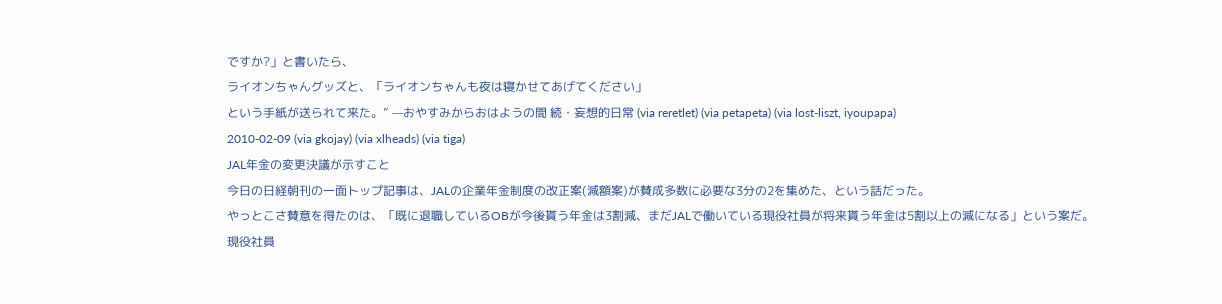ですか?」と書いたら、
ライオンちゃんグッズと、「ライオンちゃんも夜は寝かせてあげてください」
という手紙が送られて来た。” —おやすみからおはようの間 続・妄想的日常 (via reretlet) (via petapeta) (via lost-liszt, iyoupapa)
2010-02-09 (via gkojay) (via xlheads) (via tiga)
JAL年金の変更決議が示すこと
今日の日経朝刊の一面トップ記事は、JALの企業年金制度の改正案(減額案)が賛成多数に必要な3分の2を集めた、という話だった。
やっとこさ賛意を得たのは、「既に退職しているOBが今後貰う年金は3割減、まだJALで働いている現役社員が将来貰う年金は5割以上の減になる」という案だ。
現役社員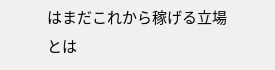はまだこれから稼げる立場とは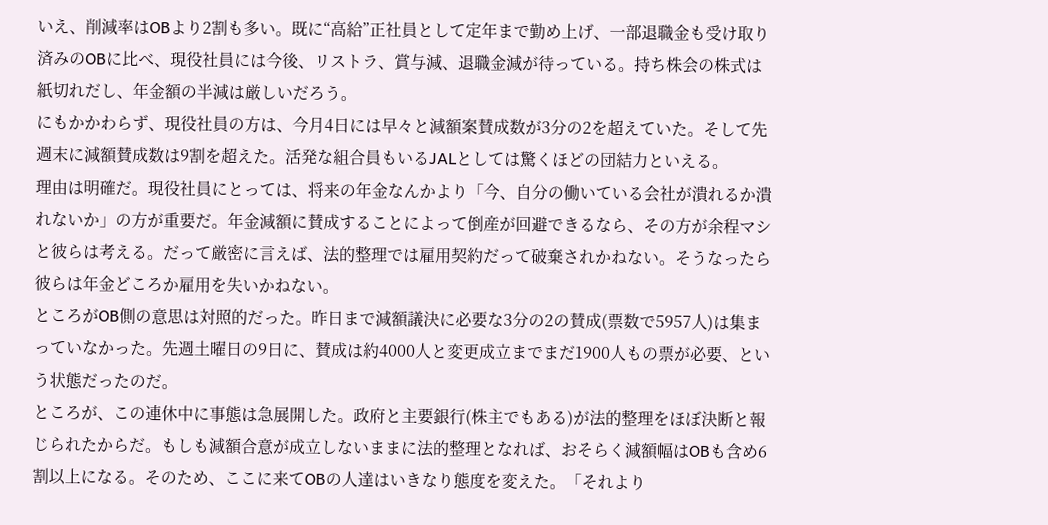いえ、削減率はOBより2割も多い。既に“高給”正社員として定年まで勤め上げ、一部退職金も受け取り済みのOBに比べ、現役社員には今後、リストラ、賞与減、退職金減が待っている。持ち株会の株式は紙切れだし、年金額の半減は厳しいだろう。
にもかかわらず、現役社員の方は、今月4日には早々と減額案賛成数が3分の2を超えていた。そして先週末に減額賛成数は9割を超えた。活発な組合員もいるJALとしては驚くほどの団結力といえる。
理由は明確だ。現役社員にとっては、将来の年金なんかより「今、自分の働いている会社が潰れるか潰れないか」の方が重要だ。年金減額に賛成することによって倒産が回避できるなら、その方が余程マシと彼らは考える。だって厳密に言えば、法的整理では雇用契約だって破棄されかねない。そうなったら彼らは年金どころか雇用を失いかねない。
ところがOB側の意思は対照的だった。昨日まで減額議決に必要な3分の2の賛成(票数で5957人)は集まっていなかった。先週土曜日の9日に、賛成は約4000人と変更成立までまだ1900人もの票が必要、という状態だったのだ。
ところが、この連休中に事態は急展開した。政府と主要銀行(株主でもある)が法的整理をほぼ決断と報じられたからだ。もしも減額合意が成立しないままに法的整理となれば、おそらく減額幅はOBも含め6割以上になる。そのため、ここに来てOBの人達はいきなり態度を変えた。「それより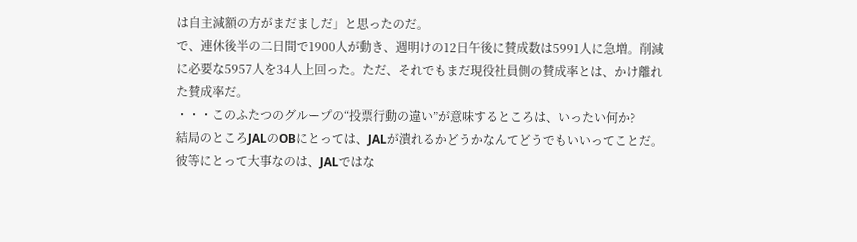は自主減額の方がまだましだ」と思ったのだ。
で、連休後半の二日間で1900人が動き、週明けの12日午後に賛成数は5991人に急増。削減に必要な5957人を34人上回った。ただ、それでもまだ現役社員側の賛成率とは、かけ離れた賛成率だ。
・・・このふたつのグループの“投票行動の違い”が意味するところは、いったい何か?
結局のところJALのOBにとっては、JALが潰れるかどうかなんてどうでもいいってことだ。彼等にとって大事なのは、JALではな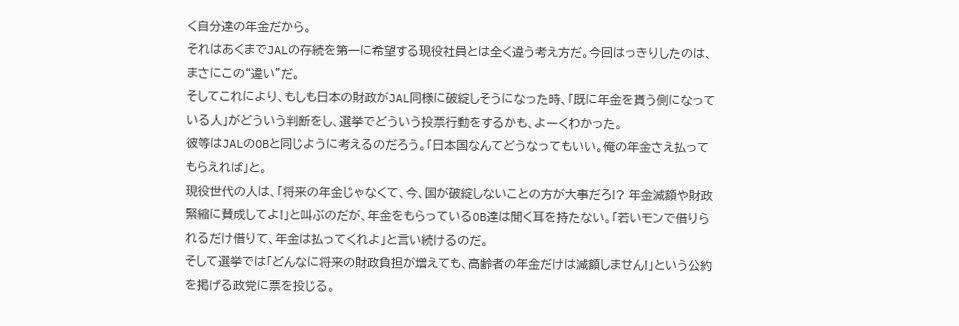く自分達の年金だから。
それはあくまでJALの存続を第一に希望する現役社員とは全く違う考え方だ。今回はっきりしたのは、まさにこの“違い”だ。
そしてこれにより、もしも日本の財政がJAL同様に破綻しそうになった時、「既に年金を貰う側になっている人」がどういう判断をし、選挙でどういう投票行動をするかも、よーくわかった。
彼等はJALのOBと同じように考えるのだろう。「日本国なんてどうなってもいい。俺の年金さえ払ってもらえれば」と。
現役世代の人は、「将来の年金じゃなくて、今、国が破綻しないことの方が大事だろ!? 年金減額や財政緊縮に賛成してよ!」と叫ぶのだが、年金をもらっているOB達は聞く耳を持たない。「若いモンで借りられるだけ借りて、年金は払ってくれよ」と言い続けるのだ。
そして選挙では「どんなに将来の財政負担が増えても、高齢者の年金だけは減額しません!」という公約を掲げる政党に票を投じる。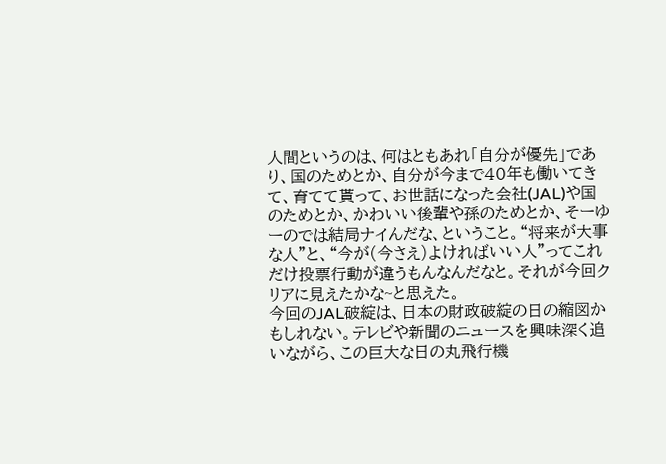人間というのは、何はともあれ「自分が優先」であり、国のためとか、自分が今まで40年も働いてきて、育てて貰って、お世話になった会社(JAL)や国のためとか、かわいい後輩や孫のためとか、そーゆーのでは結局ナイんだな、ということ。“将来が大事な人”と、“今が(今さえ)よければいい人”ってこれだけ投票行動が違うもんなんだなと。それが今回クリアに見えたかな~と思えた。
今回のJAL破綻は、日本の財政破綻の日の縮図かもしれない。テレビや新聞のニュースを興味深く追いながら、この巨大な日の丸飛行機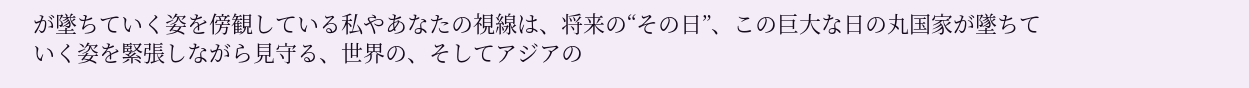が墜ちていく姿を傍観している私やあなたの視線は、将来の“その日”、この巨大な日の丸国家が墜ちていく姿を緊張しながら見守る、世界の、そしてアジアの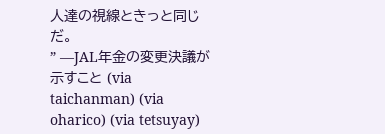人達の視線ときっと同じだ。
” —JAL年金の変更決議が示すこと (via taichanman) (via oharico) (via tetsuyay)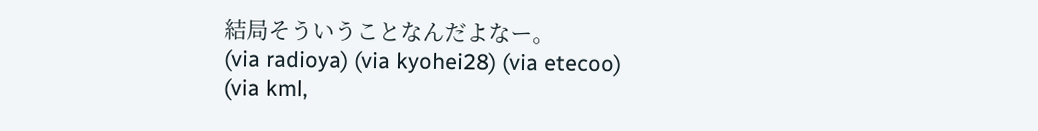結局そういうことなんだよなー。
(via radioya) (via kyohei28) (via etecoo) (via kml,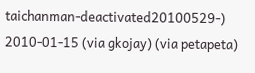taichanman-deactivated20100529-) 2010-01-15 (via gkojay) (via petapeta)